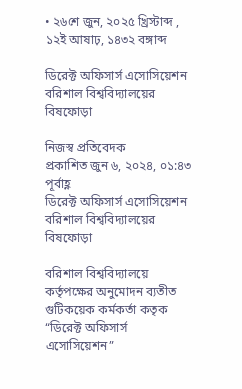• ২৬শে জুন, ২০২৫ খ্রিস্টাব্দ , ১২ই আষাঢ়, ১৪৩২ বঙ্গাব্দ

ডিরেক্ট অফিসার্স এসোসিয়েশন বরিশাল বিশ্ববিদ্যালয়ের বিষফোড়া

নিজস্ব প্রতিবেদক
প্রকাশিত জুন ৬, ২০২৪, ০১:৪৩ পূর্বাহ্ণ
ডিরেক্ট অফিসার্স এসোসিয়েশন বরিশাল বিশ্ববিদ্যালয়ের বিষফোড়া

বরিশাল বিশ্ববিদ্যালয়ে কর্তৃপক্ষের অনুমোদন ব্যতীত গুটিকয়েক কর্মকর্তা কতৃক “ডিরেক্ট অফিসার্স এসোসিয়েশন”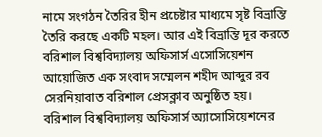নামে সংগঠন তৈরির হীন প্রচেষ্টার মাধ্যমে সৃষ্ট বিভ্রান্তি তৈরি করছে একটি মহল। আর এই বিভ্রান্তি দূর করতে বরিশাল বিশ্ববিদ্যালয় অফিসার্স এসোসিয়েশন আয়োজিত এক সংবাদ সম্মেলন শহীদ আব্দুর রব সেরনিয়াবাত বরিশাল প্রেসক্লাব অনুষ্ঠিত হয়।
বরিশাল বিশ্ববিদ্যালয় অফিসার্স অ্যাসোসিয়েশনের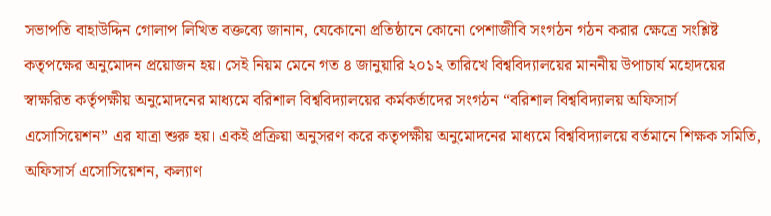সভাপতি বাহাউদ্দিন গোলাপ লিখিত বক্তব্যে জানান, যেকোনো প্রতিষ্ঠানে কোনো পেশাজীবি সংগঠন গঠন করার ক্ষেত্রে সংশ্লিষ্ট কতৃপক্ষের অনুমোদন প্রয়োজন হয়। সেই নিয়ম মেনে গত ৪ জানুয়ারি ২০১২ তারিখে বিশ্ববিদ্যালয়ের মাননীয় উপাচার্য মহোদয়ের স্বাক্ষরিত কর্তৃপক্ষীয় অনুমোদনের মাধ্যমে বরিশাল বিশ্ববিদ্যালয়ের কর্মকর্তাদের সংগঠন “বরিশাল বিশ্ববিদ্যালয় অফিসার্স এসোসিয়েশন” এর যাত্রা শুরু হয়। একই প্রক্রিয়া অনুসরণ করে কতৃপক্ষীয় অনুমোদনের মাধ্যমে বিশ্ববিদ্যালয়ে বর্তমানে শিক্ষক সমিতি, অফিসার্স এসোসিয়েশন, কল্যাণ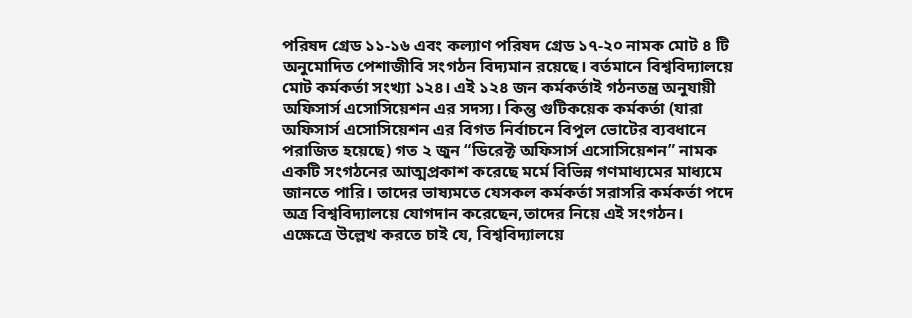পরিষদ গ্রেড ১১-১৬ এবং কল্যাণ পরিষদ গ্রেড ১৭-২০ নামক মোট ৪ টি অনুমোদিত পেশাজীবি সংগঠন বিদ্যমান রয়েছে। বর্তমানে বিশ্ববিদ্যালয়ে মোট কর্মকর্তা সংখ্যা ১২৪। এই ১২৪ জন কর্মকর্তাই গঠনতন্ত্র অনুযায়ী অফিসার্স এসোসিয়েশন এর সদস্য। কিন্তু গুটিকয়েক কর্মকর্তা (যারা অফিসার্স এসোসিয়েশন এর বিগত নির্বাচনে বিপুল ভোটের ব্যবধানে পরাজিত হয়েছে) গত ২ জুন “ডিরেক্ট অফিসার্স এসোসিয়েশন” নামক একটি সংগঠনের আত্মপ্রকাশ করেছে মর্মে বিভিন্ন গণমাধ্যমের মাধ্যমে জানতে পারি। তাদের ভাষ্যমতে যেসকল কর্মকর্তা সরাসরি কর্মকর্তা পদে অত্র বিশ্ববিদ্যালয়ে যোগদান করেছেন,তাদের নিয়ে এই সংগঠন। এক্ষেত্রে উল্লেখ করতে চাই যে, বিশ্ববিদ্যালয়ে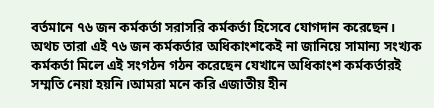বর্তমানে ৭৬ জন কর্মকর্তা সরাসরি কর্মকর্তা হিসেবে যোগদান করেছেন। অথচ তারা এই ৭৬ জন কর্মকর্তার অধিকাংশকেই না জানিয়ে সামান্য সংখ্যক কর্মকর্তা মিলে এই সংগঠন গঠন করেছেন যেখানে অধিকাংশ কর্মকর্তারই সম্মতি নেয়া হয়নি।আমরা মনে করি এজাতীয় হীন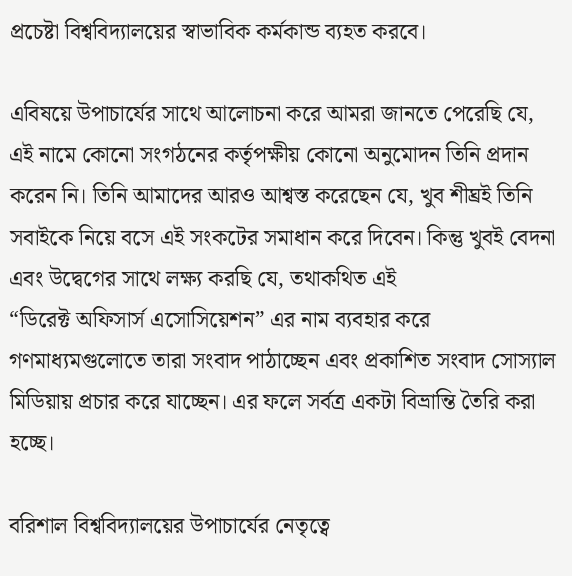প্রচেষ্টা বিশ্ববিদ্যালয়ের স্বাভাবিক কর্মকান্ড ব্যহত করবে।

এবিষয়ে উপাচার্যের সাথে আলোচনা করে আমরা জানতে পেরেছি যে, এই নামে কোনো সংগঠনের কর্তৃপক্ষীয় কোনো অনুমোদন তিনি প্রদান করেন নি। তিনি আমাদের আরও আশ্বস্ত করেছেন যে, খুব শীঘ্রই তিনি সবাইকে নিয়ে বসে এই সংকটের সমাধান করে দিবেন। কিন্তু খুবই বেদনা এবং উদ্বেগের সাথে লক্ষ্য করছি যে, তথাকথিত এই
“ডিরেক্ট অফিসার্স এসোসিয়েশন” এর নাম ব্যবহার করে গণমাধ্যমগুলোতে তারা সংবাদ পাঠাচ্ছেন এবং প্রকাশিত সংবাদ সোস্যাল মিডিয়ায় প্রচার করে যাচ্ছেন। এর ফলে সর্বত্র একটা বিভ্রান্তি তৈরি করা হচ্ছে।

বরিশাল বিশ্ববিদ্যালয়ের উপাচার্যের নেতৃত্বে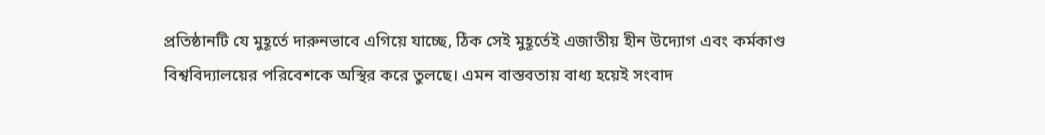প্রতিষ্ঠানটি যে মুহূর্তে দারুনভাবে এগিয়ে যাচ্ছে, ঠিক সেই মুহূর্তেই এজাতীয় হীন উদ্যোগ এবং কর্মকাণ্ড বিশ্ববিদ্যালয়ের পরিবেশকে অস্থির করে তুলছে। এমন বাস্তবতায় বাধ্য হয়েই সংবাদ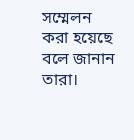সম্মেলন করা হয়েছে বলে জানান তারা।